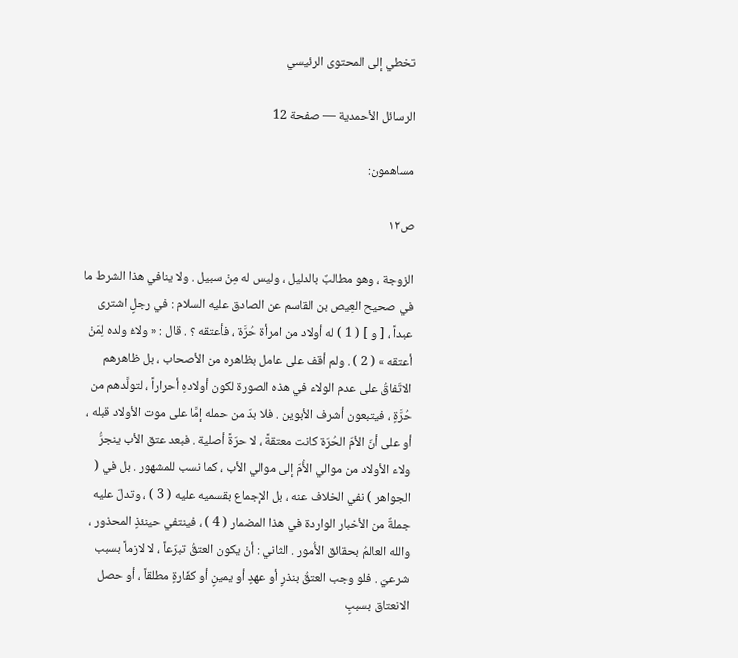تخطي إلى المحتوى الرئيسي

الرسائل الأحمدية — صفحة 12

مساهمون:

ص١٢

الزوجة ، وهو مطالبٌ بالدليل ، وليس له مِنْ سبيل . ولا ينافي هذا الشرط ما في صحيح العِيص بن القاسم عن الصادق عليه السلام : في رجلٍ اشترى عبداً ، [ و ] ( 1 ) له أولاد من امرأة حُرَّة ، فأعتقه ؟ . قال : « ولاءُ ولده لِمَنْ أعتقه » ( 2 ) . ولم أقف على عامل بظاهره من الأصحاب ، بل ظاهرهم الاتّفاقُ على عدم الولاء في هذه الصورة لكون أولادهِ أحراراً ، لتولَّدهم من حُرَّةٍ ، فيتبعون أشرف الأبوين . فلا بدّ من حمله إمَّا على موت الأولاد قبله ، أو على أنّ الأمّ الحُرّة كانت معتقةً ، لا حرّةً أصلية . فبعد عتق الأب ينجرُّ ولاء الأولاد من موالي الأُمّ إلى موالي الأب ، كما نسب للمشهور . بل في ( الجواهر ) نفي الخلاف عنه ، بل الإجماع بقسميه عليه ( 3 ) ، وتدلّ عليه جملةٌ من الأخبار الواردة في هذا المضمار ( 4 ) ، فينتفي حينئذٍ المحذور ، والله العالمُ بحقائق الأُمور . الثاني : أنْ يكون العتقُ تبرّعاً ، لا لازماً بسبب شرعيّ . فلو وجب العتقُ بنذرٍ أو عهدٍ أو يمينٍ أو كفّارةٍ مطلقاً ، أو حصل الانعتاق بسببٍ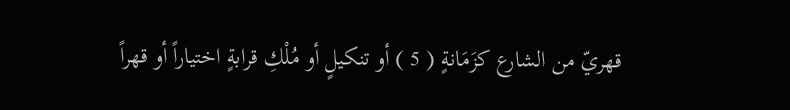قهريّ من الشارع كزَمَانةٍ ( 5 ) أو تنكيلٍ أو مُلْكِ قرابةٍ اختياراً أو قهراً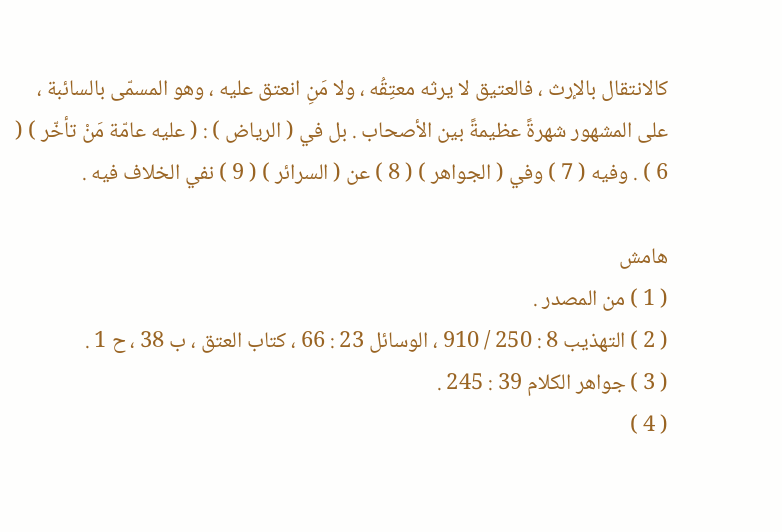كالانتقال بالإرث ، فالعتيق لا يرثه معتِقُه ، ولا مَنِ انعتق عليه ، وهو المسمّى بالسائبة ، على المشهور شهرةً عظيمةً بين الأصحاب . بل في ( الرياض ) : ( عليه عامّة مَنْ تأخّر ) ( 6 ) . وفيه ( 7 ) وفي ( الجواهر ) ( 8 ) عن ( السرائر ) ( 9 ) نفي الخلاف فيه .

هامش
( 1 ) من المصدر .
( 2 ) التهذيب 8 : 250 / 910 ، الوسائل 23 : 66 ، كتاب العتق ، ب 38 ، ح 1 .
( 3 ) جواهر الكلام 39 : 245 .
( 4 )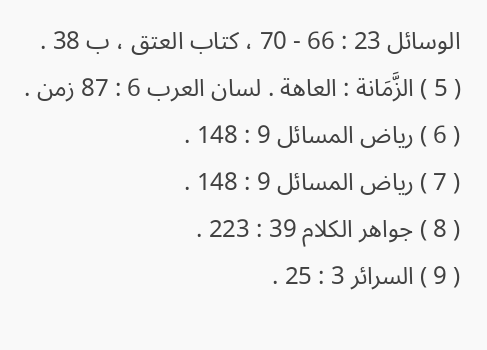الوسائل 23 : 66 - 70 ، كتاب العتق ، ب 38 .
( 5 ) الزَّمَانة : العاهة . لسان العرب 6 : 87 زمن .
( 6 ) رياض المسائل 9 : 148 .
( 7 ) رياض المسائل 9 : 148 .
( 8 ) جواهر الكلام 39 : 223 .
( 9 ) السرائر 3 : 25 .